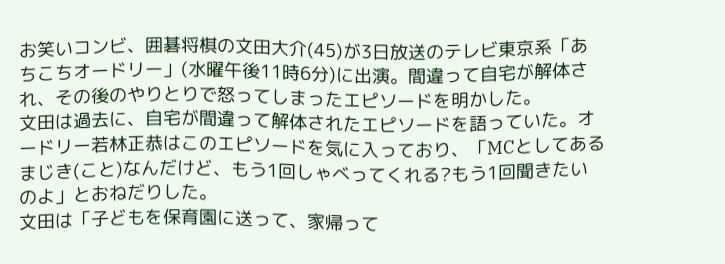お笑いコンビ、囲碁将棋の文田大介(45)が3日放送のテレビ東京系「あちこちオードリー」(水曜午後11時6分)に出演。間違って自宅が解体され、その後のやりとりで怒ってしまったエピソードを明かした。
文田は過去に、自宅が間違って解体されたエピソードを語っていた。オードリー若林正恭はこのエピソードを気に入っており、「MCとしてあるまじき(こと)なんだけど、もう1回しゃべってくれる?もう1回聞きたいのよ」とおねだりした。
文田は「子どもを保育園に送って、家帰って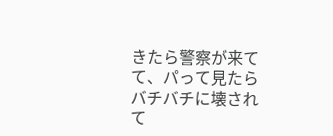きたら警察が来てて、パって見たらバチバチに壊されて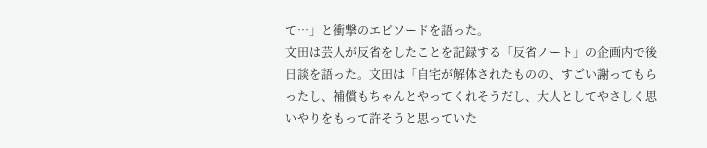て…」と衝撃のエピソードを語った。
文田は芸人が反省をしたことを記録する「反省ノート」の企画内で後日談を語った。文田は「自宅が解体されたものの、すごい謝ってもらったし、補償もちゃんとやってくれそうだし、大人としてやさしく思いやりをもって許そうと思っていた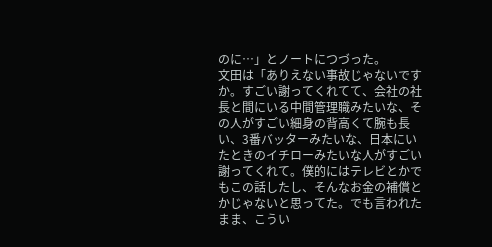のに…」とノートにつづった。
文田は「ありえない事故じゃないですか。すごい謝ってくれてて、会社の社長と間にいる中間管理職みたいな、その人がすごい細身の背高くて腕も長い、3番バッターみたいな、日本にいたときのイチローみたいな人がすごい謝ってくれて。僕的にはテレビとかでもこの話したし、そんなお金の補償とかじゃないと思ってた。でも言われたまま、こうい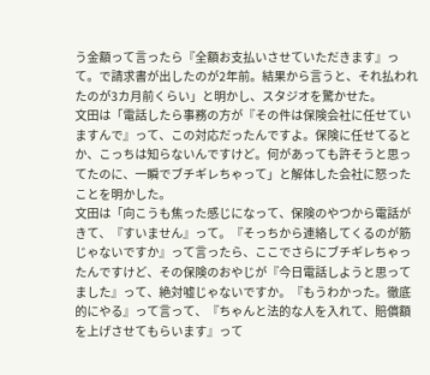う金額って言ったら『全額お支払いさせていただきます』って。で請求書が出したのが2年前。結果から言うと、それ払われたのが3カ月前くらい」と明かし、スタジオを驚かせた。
文田は「電話したら事務の方が『その件は保険会社に任せていますんで』って、この対応だったんですよ。保険に任せてるとか、こっちは知らないんですけど。何があっても許そうと思ってたのに、一瞬でブチギレちゃって」と解体した会社に怒ったことを明かした。
文田は「向こうも焦った感じになって、保険のやつから電話がきて、『すいません』って。『そっちから連絡してくるのが筋じゃないですか』って言ったら、ここでさらにブチギレちゃったんですけど、その保険のおやじが『今日電話しようと思ってました』って、絶対嘘じゃないですか。『もうわかった。徹底的にやる』って言って、『ちゃんと法的な人を入れて、賠償額を上げさせてもらいます』って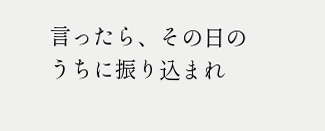言ったら、その日のうちに振り込まれ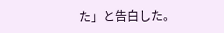た」と告白した。